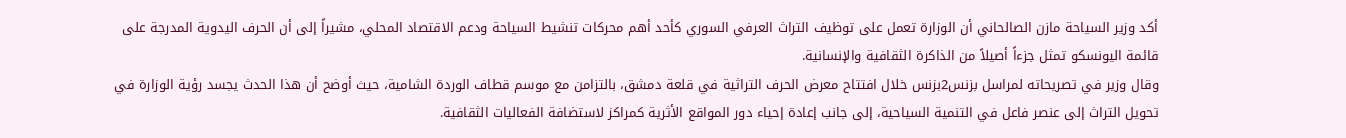أكد وزير السياحة مازن الصالحاني أن الوزارة تعمل على توظيف التراث العرفي السوري كأحد أهم محركات تنشيط السياحة ودعم الاقتصاد المحلي، مشيراً إلى أن الحرف اليدوية المدرجة على قائمة اليونسكو تمثل جزءاً أصيلاً من الذاكرة الثقافية والإنسانية.
وقال وزير في تصريحاته لمراسل بزنس2بزنس خلال افتتاح معرض الحرف التراثية في قلعة دمشق، بالتزامن مع موسم قطاف الوردة الشامية، حيث أوضح أن هذا الحدث يجسد رؤية الوزارة في تحويل التراث إلى عنصر فاعل في التنمية السياحية، إلى جانب إعادة إحياء دور المواقع الأثرية كمراكز لاستضافة الفعاليات الثقافية.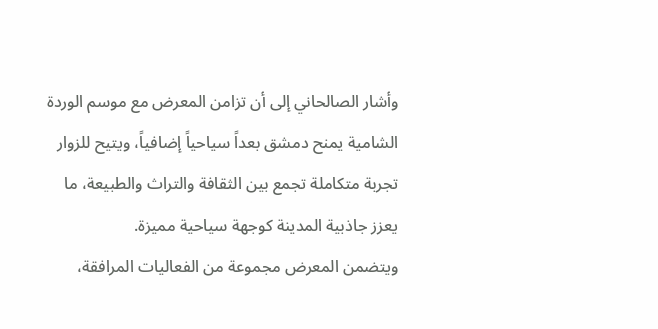وأشار الصالحاني إلى أن تزامن المعرض مع موسم الوردة الشامية يمنح دمشق بعداً سياحياً إضافياً، ويتيح للزوار تجربة متكاملة تجمع بين الثقافة والتراث والطبيعة، ما يعزز جاذبية المدينة كوجهة سياحية مميزة.
ويتضمن المعرض مجموعة من الفعاليات المرافقة،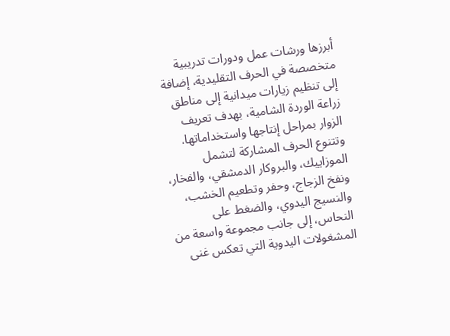أبرزها ورشات عمل ودورات تدريبية متخصصة في الحرف التقليدية، إضافة إلى تنظيم زيارات ميدانية إلى مناطق زراعة الوردة الشامية، بهدف تعريف الزوار بمراحل إنتاجها واستخداماتها.
وتتنوع الحرف المشاركة لتشمل الموزاييك، والبروكار الدمشقي، والفخار، ونفخ الزجاج، وحفر وتطعيم الخشب، والنسيج اليدوي، والضغط على النحاس، إلى جانب مجموعة واسعة من المشغولات اليدوية التي تعكس غنى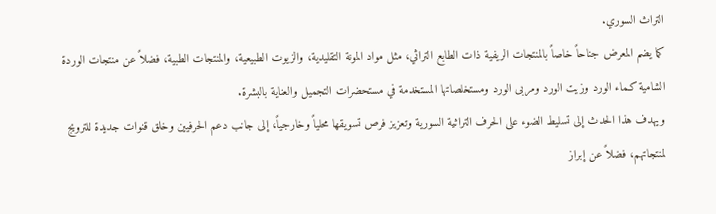التراث السوري.
كما يضم المعرض جناحاً خاصاً بالمنتجات الريفية ذات الطابع التراثي، مثل مواد المونة التقليدية، والزيوت الطبيعية، والمنتجات الطبية، فضلاً عن منتجات الوردة الشامية كـماء الورد وزيت الورد ومربى الورد ومستخلصاتها المستخدمة في مستحضرات التجميل والعناية بالبشرة.
ويهدف هذا الحدث إلى تسليط الضوء على الحرف التراثية السورية وتعزيز فرص تسويقها محلياً وخارجياً، إلى جانب دعم الحرفيين وخلق قنوات جديدة للترويج لمنتجاتهم، فضلاً عن إبراز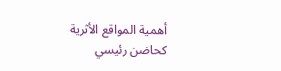أهمية المواقع الأثرية كحاضن رئيسي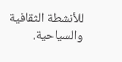للأنشطة الثقافية والسياحية.